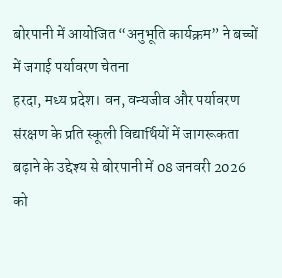बोरपानी में आयोजित “अनुभूति कार्यक्रम” ने बच्चों में जगाई पर्यावरण चेतना
हरदा, मध्य प्रदेश। वन, वन्यजीव और पर्यावरण संरक्षण के प्रति स्कूली विद्यार्थियों में जागरूकता बढ़ाने के उद्देश्य से बोरपानी में 08 जनवरी 2026 को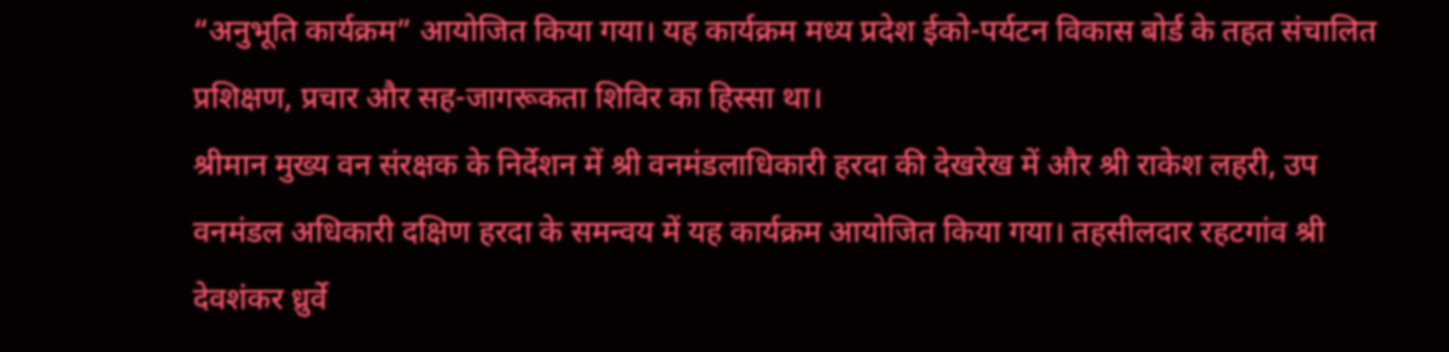“अनुभूति कार्यक्रम” आयोजित किया गया। यह कार्यक्रम मध्य प्रदेश ईको-पर्यटन विकास बोर्ड के तहत संचालित प्रशिक्षण, प्रचार और सह-जागरूकता शिविर का हिस्सा था।
श्रीमान मुख्य वन संरक्षक के निर्देशन में श्री वनमंडलाधिकारी हरदा की देखरेख में और श्री राकेश लहरी, उप वनमंडल अधिकारी दक्षिण हरदा के समन्वय में यह कार्यक्रम आयोजित किया गया। तहसीलदार रहटगांव श्री देवशंकर ध्रुर्वे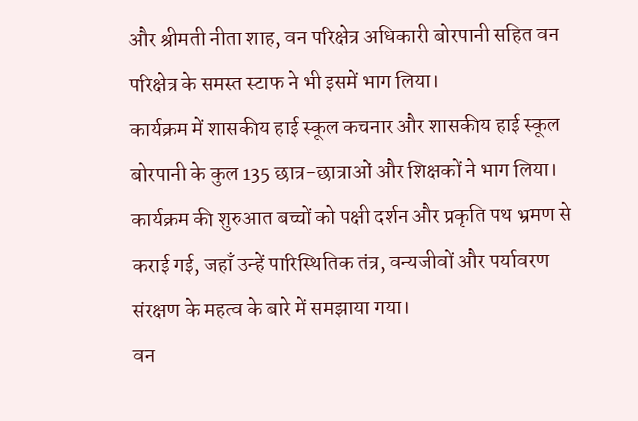और श्रीमती नीता शाह, वन परिक्षेत्र अधिकारी बोरपानी सहित वन परिक्षेत्र के समस्त स्टाफ ने भी इसमें भाग लिया।
कार्यक्रम में शासकीय हाई स्कूल कचनार और शासकीय हाई स्कूल बोरपानी के कुल 135 छात्र-छात्राओं और शिक्षकों ने भाग लिया। कार्यक्रम की शुरुआत बच्चों को पक्षी दर्शन और प्रकृति पथ भ्रमण से कराई गई, जहाँ उन्हें पारिस्थितिक तंत्र, वन्यजीवों और पर्यावरण संरक्षण के महत्व के बारे में समझाया गया।
वन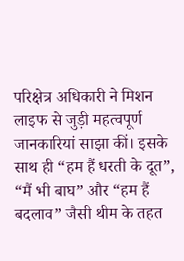परिक्षेत्र अधिकारी ने मिशन लाइफ से जुड़ी महत्वपूर्ण जानकारियां साझा कीं। इसके साथ ही “हम हैं धरती के दूत”, “मैं भी बाघ” और “हम हैं बदलाव” जैसी थीम के तहत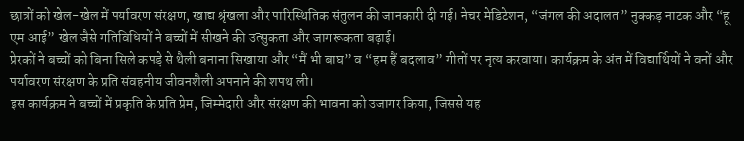छात्रों को खेल-खेल में पर्यावरण संरक्षण, खाद्य श्रृंखला और पारिस्थितिक संतुलन की जानकारी दी गई। नेचर मेडिटेशन, “जंगल की अदालत” नुक्कड़ नाटक और “हू एम आई” खेल जैसे गतिविधियों ने बच्चों में सीखने की उत्सुकता और जागरूकता बढ़ाई।
प्रेरकों ने बच्चों को बिना सिले कपड़े से थैली बनाना सिखाया और “मैं भी बाघ” व “हम हैं बदलाव” गीतों पर नृत्य करवाया। कार्यक्रम के अंत में विद्यार्थियों ने वनों और पर्यावरण संरक्षण के प्रति संवहनीय जीवनशैली अपनाने की शपथ ली।
इस कार्यक्रम ने बच्चों में प्रकृति के प्रति प्रेम, जिम्मेदारी और संरक्षण की भावना को उजागर किया, जिससे यह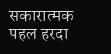सकारात्मक पहल हरदा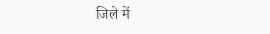जिले में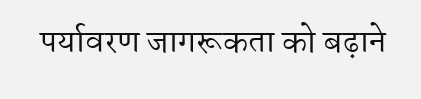पर्यावरण जागरूकता को बढ़ाने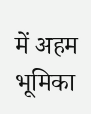में अहम भूमिका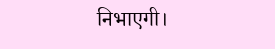निभाएगी।